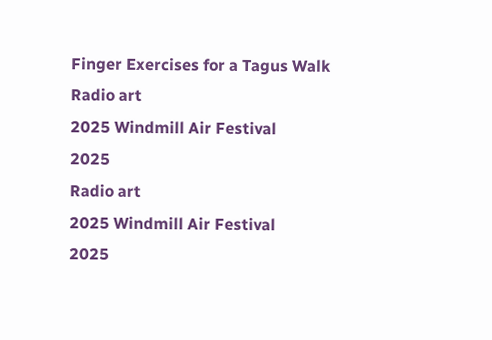Finger Exercises for a Tagus Walk
Radio art
2025 Windmill Air Festival
2025
Radio art
2025 Windmill Air Festival
2025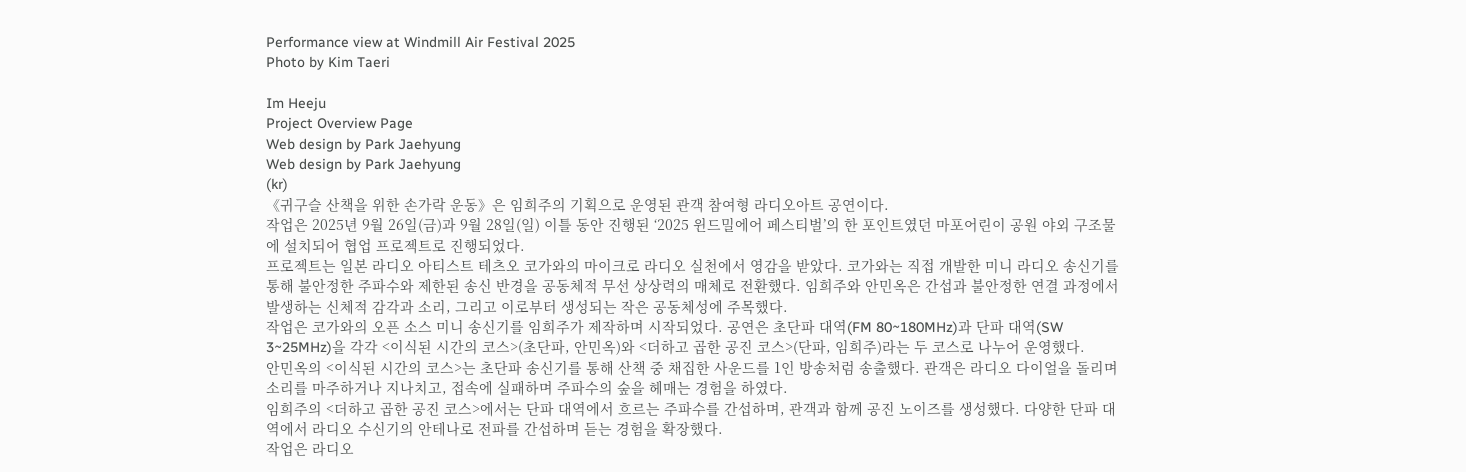Performance view at Windmill Air Festival 2025
Photo by Kim Taeri

Im Heeju
Project Overview Page
Web design by Park Jaehyung
Web design by Park Jaehyung
(kr)
《귀구슬 산책을 위한 손가락 운동》은 임희주의 기획으로 운영된 관객 참여형 라디오아트 공연이다.
작업은 2025년 9월 26일(금)과 9월 28일(일) 이틀 동안 진행된 ‘2025 윈드밀에어 페스티벌’의 한 포인트였던 마포어린이 공원 야외 구조물에 설치되어 협업 프로젝트로 진행되었다.
프로젝트는 일본 라디오 아티스트 테츠오 코가와의 마이크로 라디오 실천에서 영감을 받았다. 코가와는 직접 개발한 미니 라디오 송신기를 통해 불안정한 주파수와 제한된 송신 반경을 공동체적 무선 상상력의 매체로 전환했다. 임희주와 안민옥은 간섭과 불안정한 연결 과정에서 발생하는 신체적 감각과 소리, 그리고 이로부터 생성되는 작은 공동체성에 주목했다.
작업은 코가와의 오픈 소스 미니 송신기를 임희주가 제작하며 시작되었다. 공연은 초단파 대역(FM 80~180MHz)과 단파 대역(SW 3~25MHz)을 각각 <이식된 시간의 코스>(초단파, 안민옥)와 <더하고 곱한 공진 코스>(단파, 임희주)라는 두 코스로 나누어 운영했다.
안민옥의 <이식된 시간의 코스>는 초단파 송신기를 통해 산책 중 채집한 사운드를 1인 방송처럼 송출했다. 관객은 라디오 다이얼을 돌리며 소리를 마주하거나 지나치고, 접속에 실패하며 주파수의 숲을 헤매는 경험을 하였다.
임희주의 <더하고 곱한 공진 코스>에서는 단파 대역에서 흐르는 주파수를 간섭하며, 관객과 함께 공진 노이즈를 생성했다. 다양한 단파 대역에서 라디오 수신기의 안테나로 전파를 간섭하며 듣는 경험을 확장했다.
작업은 라디오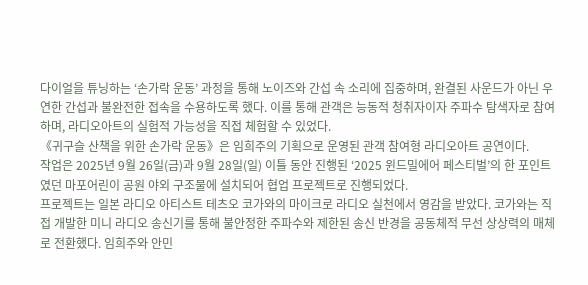다이얼을 튜닝하는 ‘손가락 운동’ 과정을 통해 노이즈와 간섭 속 소리에 집중하며, 완결된 사운드가 아닌 우연한 간섭과 불완전한 접속을 수용하도록 했다. 이를 통해 관객은 능동적 청취자이자 주파수 탐색자로 참여하며, 라디오아트의 실험적 가능성을 직접 체험할 수 있었다.
《귀구슬 산책을 위한 손가락 운동》은 임희주의 기획으로 운영된 관객 참여형 라디오아트 공연이다.
작업은 2025년 9월 26일(금)과 9월 28일(일) 이틀 동안 진행된 ‘2025 윈드밀에어 페스티벌’의 한 포인트였던 마포어린이 공원 야외 구조물에 설치되어 협업 프로젝트로 진행되었다.
프로젝트는 일본 라디오 아티스트 테츠오 코가와의 마이크로 라디오 실천에서 영감을 받았다. 코가와는 직접 개발한 미니 라디오 송신기를 통해 불안정한 주파수와 제한된 송신 반경을 공동체적 무선 상상력의 매체로 전환했다. 임희주와 안민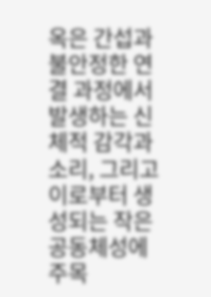옥은 간섭과 불안정한 연결 과정에서 발생하는 신체적 감각과 소리, 그리고 이로부터 생성되는 작은 공동체성에 주목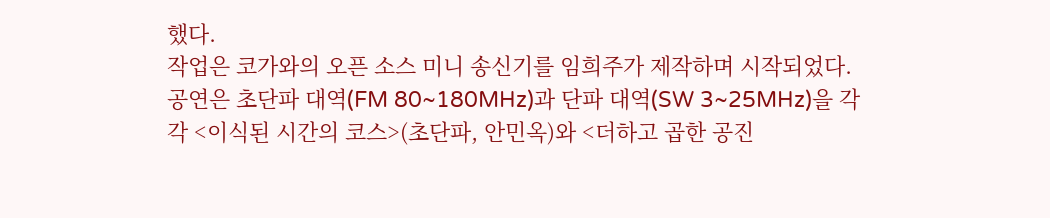했다.
작업은 코가와의 오픈 소스 미니 송신기를 임희주가 제작하며 시작되었다. 공연은 초단파 대역(FM 80~180MHz)과 단파 대역(SW 3~25MHz)을 각각 <이식된 시간의 코스>(초단파, 안민옥)와 <더하고 곱한 공진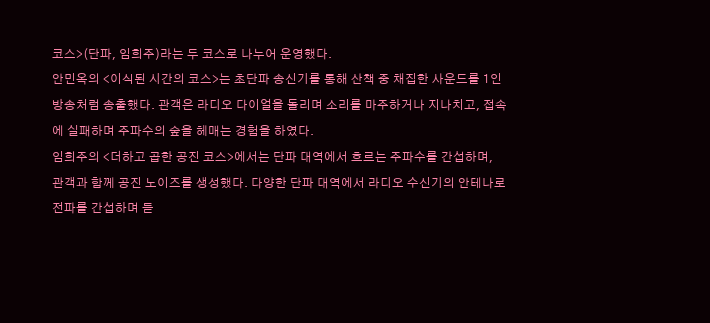코스>(단파, 임희주)라는 두 코스로 나누어 운영했다.
안민옥의 <이식된 시간의 코스>는 초단파 송신기를 통해 산책 중 채집한 사운드를 1인 방송처럼 송출했다. 관객은 라디오 다이얼을 돌리며 소리를 마주하거나 지나치고, 접속에 실패하며 주파수의 숲을 헤매는 경험을 하였다.
임희주의 <더하고 곱한 공진 코스>에서는 단파 대역에서 흐르는 주파수를 간섭하며, 관객과 함께 공진 노이즈를 생성했다. 다양한 단파 대역에서 라디오 수신기의 안테나로 전파를 간섭하며 듣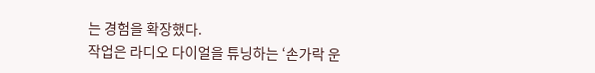는 경험을 확장했다.
작업은 라디오 다이얼을 튜닝하는 ‘손가락 운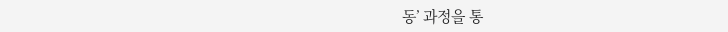동’ 과정을 통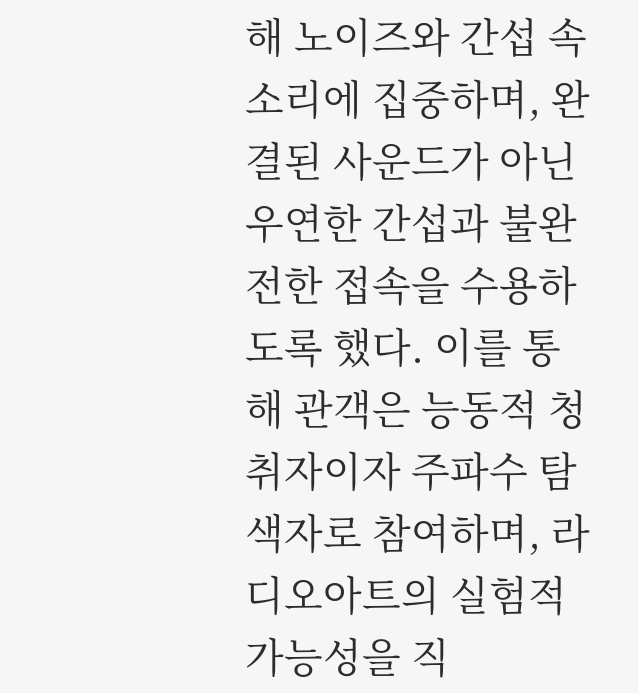해 노이즈와 간섭 속 소리에 집중하며, 완결된 사운드가 아닌 우연한 간섭과 불완전한 접속을 수용하도록 했다. 이를 통해 관객은 능동적 청취자이자 주파수 탐색자로 참여하며, 라디오아트의 실험적 가능성을 직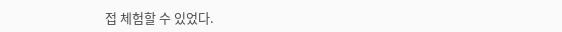접 체험할 수 있었다.